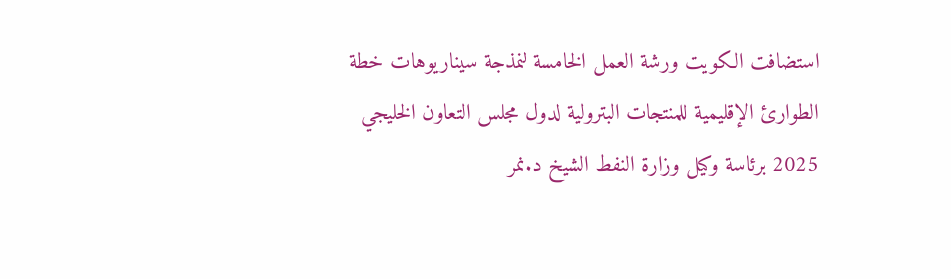استضافت الكويت ورشة العمل الخامسة لنمذجة سيناريوهات خطة الطوارئ الإقليمية للمنتجات البترولية لدول مجلس التعاون الخليجي 2025 برئاسة وكيل وزارة النفط الشيخ د.نمر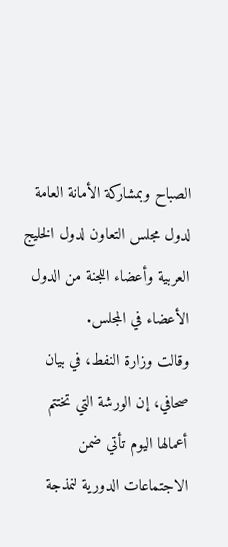الصباح وبمشاركة الأمانة العامة لدول مجلس التعاون لدول الخليج العربية وأعضاء اللجنة من الدول الأعضاء في المجلس.
وقالت وزارة النفط، في بيان صحافي، إن الورشة التي تختتم أعمالها اليوم تأتي ضمن الاجتماعات الدورية لنمذجة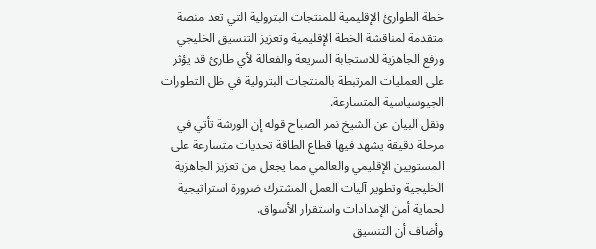خطة الطوارئ الإقليمية للمنتجات البترولية التي تعد منصة متقدمة لمناقشة الخطة الإقليمية وتعزيز التنسيق الخليجي ورفع الجاهزية للاستجابة السريعة والفعالة لأي طارئ قد يؤثر على العمليات المرتبطة بالمنتجات البترولية في ظل التطورات الجيوسياسية المتسارعة.
ونقل البيان عن الشيخ نمر الصباح قوله إن الورشة تأتي في مرحلة دقيقة يشهد فيها قطاع الطاقة تحديات متسارعة على المستويين الإقليمي والعالمي مما يجعل من تعزيز الجاهزية الخليجية وتطوير آليات العمل المشترك ضرورة استراتيجية لحماية أمن الإمدادات واستقرار الأسواق.
وأضاف أن التنسيق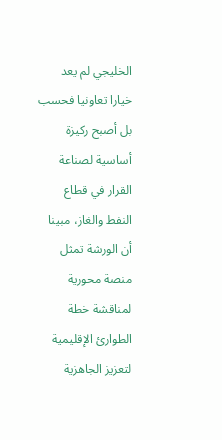الخليجي لم يعد خيارا تعاونيا فحسب بل أصبح ركيزة أساسية لصناعة القرار في قطاع النفط والغاز، مبينا أن الورشة تمثل منصة محورية لمناقشة خطة الطوارئ الإقليمية لتعزيز الجاهزية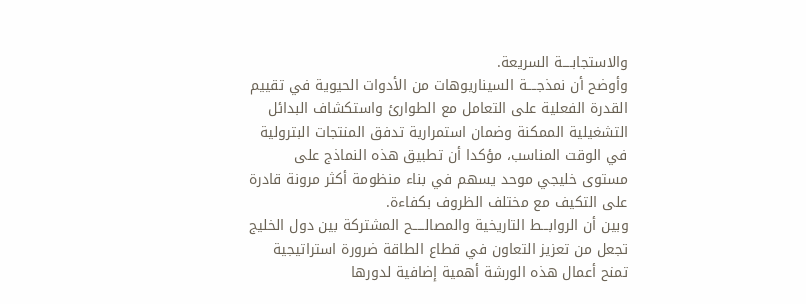والاستجابــــة السريعة.
وأوضح أن نمذجــــة السيناريوهات من الأدوات الحيوية في تقييم القدرة الفعلية على التعامل مع الطوارئ واستكشاف البدائل التشغيلية الممكنة وضمان استمرارية تدفق المنتجات البترولية في الوقت المناسب، مؤكدا أن تطبيق هذه النماذج على مستوى خليجي موحد يسهم في بناء منظومة أكثر مرونة قادرة على التكيف مع مختلف الظروف بكفاءة.
وبين أن الروابـــط التاريخية والمصالـــــح المشتركة بين دول الخليج تجعل من تعزيز التعاون في قطاع الطاقة ضرورة استراتيجية تمنح أعمال هذه الورشة أهمية إضافية لدورها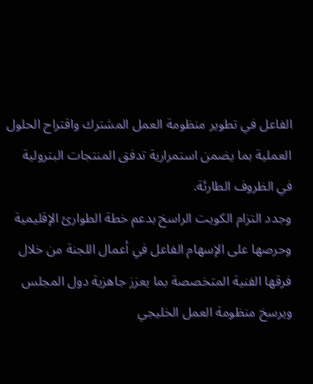الفاعل في تطوير منظومة العمل المشترك واقتراح الحلول العملية بما يضمن استمرارية تدفق المنتجات البترولية في الظروف الطارئة.
وجدد التزام الكويت الراسخ بدعم خطة الطوارئ الإقليمية وحرصها على الإسهام الفاعل في أعمال اللجنة من خلال فرقها الفنية المتخصصة بما يعزز جاهزية دول المجلس ويرسخ منظومة العمل الخليجي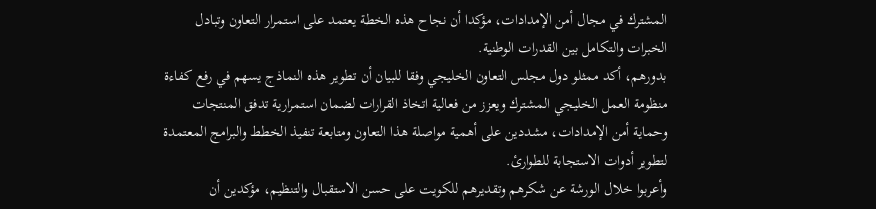المشترك في مجال أمن الإمدادات، مؤكدا أن نجاح هذه الخطة يعتمد على استمرار التعاون وتبادل الخبرات والتكامل بين القدرات الوطنية.
بدورهم، أكد ممثلو دول مجلس التعاون الخليجي وفقا للبيان أن تطوير هذه النماذج يسهم في رفع كفاءة منظومة العمل الخليجي المشترك ويعزز من فعالية اتخاذ القرارات لضمان استمرارية تدفق المنتجات وحماية أمن الإمدادات، مشددين على أهمية مواصلة هذا التعاون ومتابعة تنفيذ الخطط والبرامج المعتمدة لتطوير أدوات الاستجابة للطوارئ.
وأعربوا خلال الورشة عن شكرهم وتقديرهم للكويت على حسن الاستقبال والتنظيم، مؤكدين أن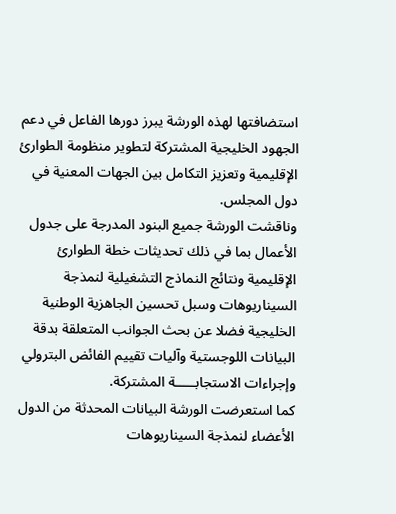استضافتها لهذه الورشة يبرز دورها الفاعل في دعم الجهود الخليجية المشتركة لتطوير منظومة الطوارئ الإقليمية وتعزيز التكامل بين الجهات المعنية في دول المجلس.
وناقشت الورشة جميع البنود المدرجة على جدول الأعمال بما في ذلك تحديثات خطة الطوارئ الإقليمية ونتائج النماذج التشغيلية لنمذجة السيناريوهات وسبل تحسين الجاهزية الوطنية الخليجية فضلا عن بحث الجوانب المتعلقة بدقة البيانات اللوجستية وآليات تقييم الفائض البترولي وإجراءات الاستجابـــــة المشتركة.
كما استعرضت الورشة البيانات المحدثة من الدول الأعضاء لنمذجة السيناريوهات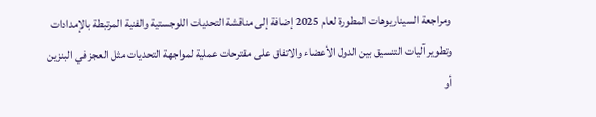ومراجعة السيناريوهات المطورة لعام 2025 إضافة إلى مناقشة التحديات اللوجستية والفنية المرتبطة بالإمدادات وتطوير آليات التنسيق بين الدول الأعضاء والاتفاق على مقترحات عملية لمواجهة التحديات مثل العجز في البنزين أو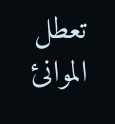تعطل الموانئ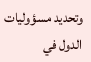وتحديد مسؤوليات الدول في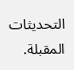التحديثات المقبلة.